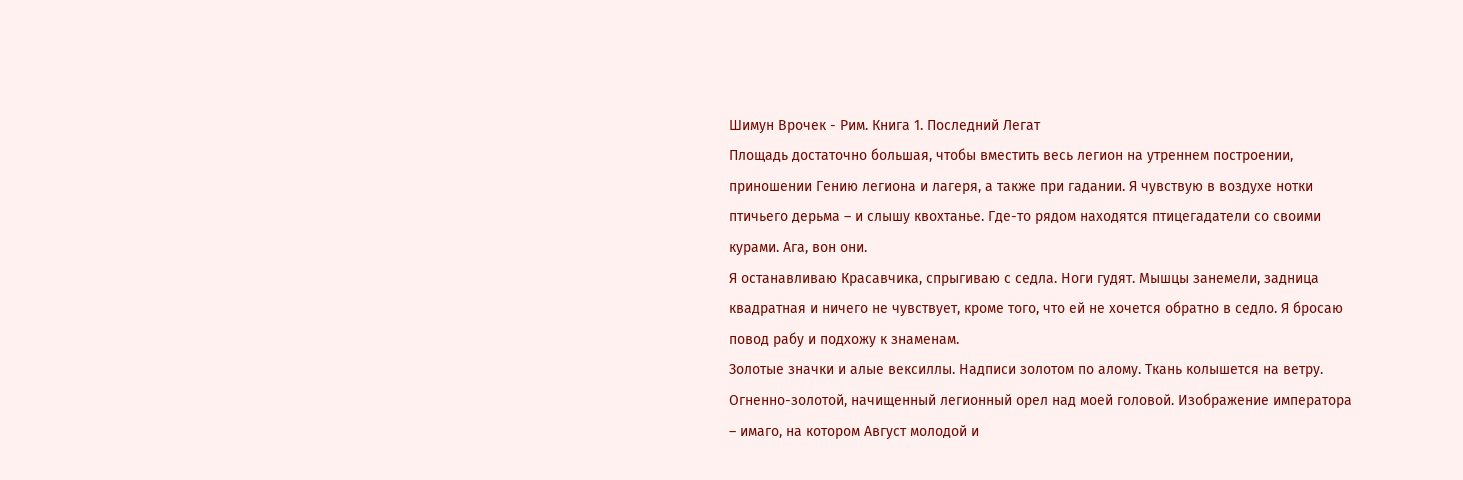Шимун Врочек - Рим. Книга 1. Последний Легат
Площадь достаточно большая, чтобы вместить весь легион на утреннем построении, приношении Гению легиона и лагеря, а также при гадании. Я чувствую в воздухе нотки птичьего дерьма – и слышу квохтанье. Где-то рядом находятся птицегадатели со своими курами. Ага, вон они.
Я останавливаю Красавчика, спрыгиваю с седла. Ноги гудят. Мышцы занемели, задница квадратная и ничего не чувствует, кроме того, что ей не хочется обратно в седло. Я бросаю повод рабу и подхожу к знаменам.
Золотые значки и алые вексиллы. Надписи золотом по алому. Ткань колышется на ветру. Огненно-золотой, начищенный легионный орел над моей головой. Изображение императора – имаго, на котором Август молодой и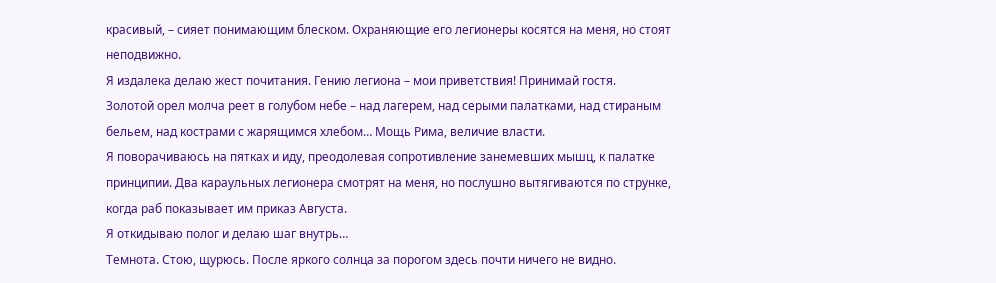красивый, – сияет понимающим блеском. Охраняющие его легионеры косятся на меня, но стоят неподвижно.
Я издалека делаю жест почитания. Гению легиона – мои приветствия! Принимай гостя.
Золотой орел молча реет в голубом небе – над лагерем, над серыми палатками, над стираным бельем, над кострами с жарящимся хлебом… Мощь Рима, величие власти.
Я поворачиваюсь на пятках и иду, преодолевая сопротивление занемевших мышц, к палатке принципии. Два караульных легионера смотрят на меня, но послушно вытягиваются по струнке, когда раб показывает им приказ Августа.
Я откидываю полог и делаю шаг внутрь…
Темнота. Стою, щурюсь. После яркого солнца за порогом здесь почти ничего не видно.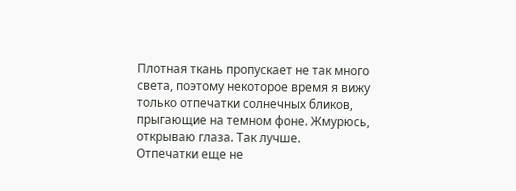Плотная ткань пропускает не так много света, поэтому некоторое время я вижу только отпечатки солнечных бликов, прыгающие на темном фоне. Жмурюсь, открываю глаза. Так лучше.
Отпечатки еще не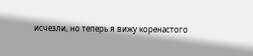исчезли, но теперь я вижу коренастого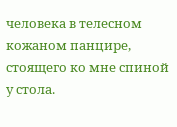человека в телесном кожаном панцире, стоящего ко мне спиной у стола.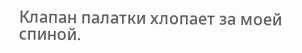Клапан палатки хлопает за моей спиной.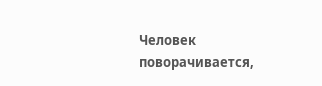Человек поворачивается,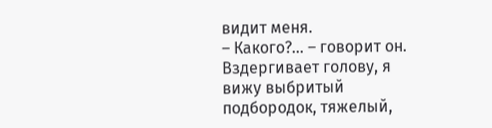видит меня.
– Какого?… – говорит он. Вздергивает голову, я вижу выбритый подбородок, тяжелый,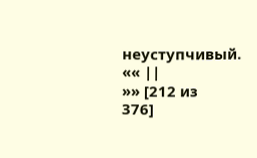неуступчивый.
«« ||
»» [212 из
376]